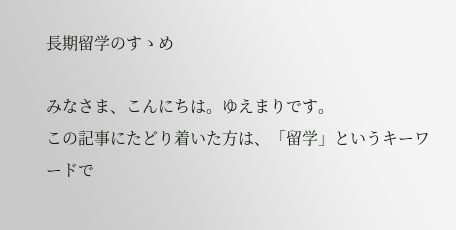長期留学のすゝめ

みなさま、こんにちは。ゆえまりです。
この記事にたどり着いた方は、「留学」というキーワードで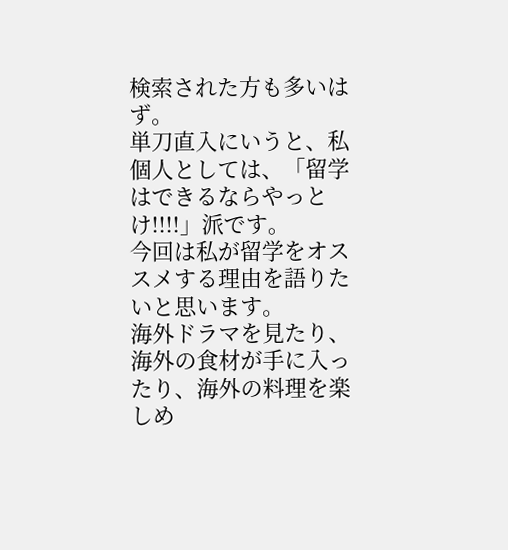検索された方も多いはず。
単刀直入にいうと、私個人としては、「留学はできるならやっとけ!!!!」派です。
今回は私が留学をオススメする理由を語りたいと思います。
海外ドラマを見たり、海外の食材が手に入ったり、海外の料理を楽しめ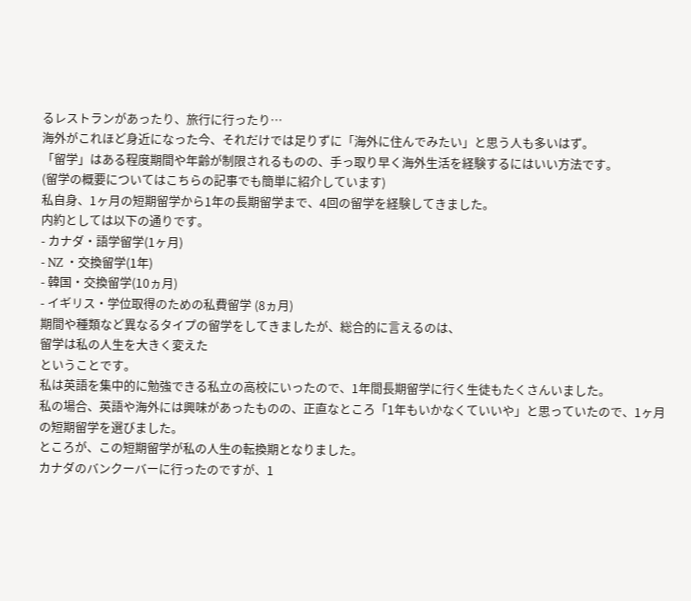るレストランがあったり、旅行に行ったり…
海外がこれほど身近になった今、それだけでは足りずに「海外に住んでみたい」と思う人も多いはず。
「留学」はある程度期間や年齢が制限されるものの、手っ取り早く海外生活を経験するにはいい方法です。
(留学の概要についてはこちらの記事でも簡単に紹介しています)
私自身、1ヶ月の短期留学から1年の長期留学まで、4回の留学を経験してきました。
内約としては以下の通りです。
- カナダ・語学留学(1ヶ月)
- NZ ・交換留学(1年)
- 韓国・交換留学(10ヵ月)
- イギリス・学位取得のための私費留学 (8ヵ月)
期間や種類など異なるタイプの留学をしてきましたが、総合的に言えるのは、
留学は私の人生を大きく変えた
ということです。
私は英語を集中的に勉強できる私立の高校にいったので、1年間長期留学に行く生徒もたくさんいました。
私の場合、英語や海外には興味があったものの、正直なところ「1年もいかなくていいや」と思っていたので、1ヶ月の短期留学を選びました。
ところが、この短期留学が私の人生の転換期となりました。
カナダのバンクーバーに行ったのですが、1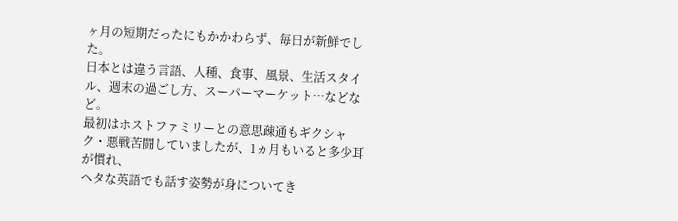ヶ月の短期だったにもかかわらず、毎日が新鮮でした。
日本とは違う言語、人種、食事、風景、生活スタイル、週末の過ごし方、スーパーマーケット…などなど。
最初はホストファミリーとの意思疎通もギクシャク・悪戦苦闘していましたが、1ヵ月もいると多少耳が慣れ、
ヘタな英語でも話す姿勢が身についてき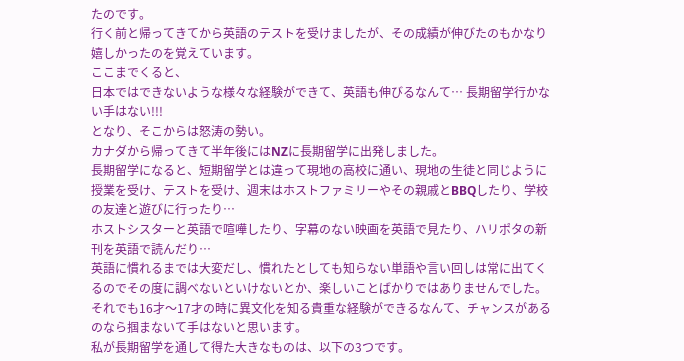たのです。
行く前と帰ってきてから英語のテストを受けましたが、その成績が伸びたのもかなり嬉しかったのを覚えています。
ここまでくると、
日本ではできないような様々な経験ができて、英語も伸びるなんて… 長期留学行かない手はない!!!
となり、そこからは怒涛の勢い。
カナダから帰ってきて半年後にはNZに長期留学に出発しました。
長期留学になると、短期留学とは違って現地の高校に通い、現地の生徒と同じように授業を受け、テストを受け、週末はホストファミリーやその親戚とBBQしたり、学校の友達と遊びに行ったり…
ホストシスターと英語で喧嘩したり、字幕のない映画を英語で見たり、ハリポタの新刊を英語で読んだり…
英語に慣れるまでは大変だし、慣れたとしても知らない単語や言い回しは常に出てくるのでその度に調べないといけないとか、楽しいことばかりではありませんでした。
それでも16才〜17才の時に異文化を知る貴重な経験ができるなんて、チャンスがあるのなら掴まないて手はないと思います。
私が長期留学を通して得た大きなものは、以下の3つです。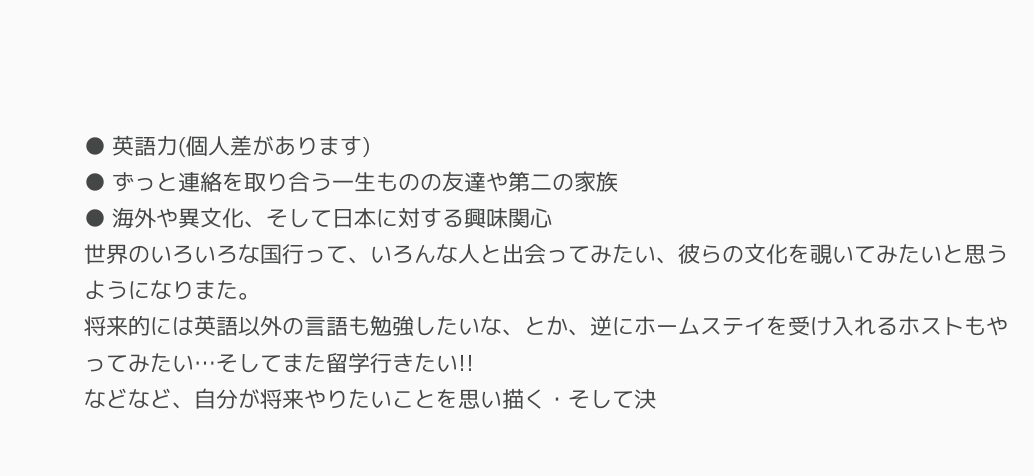● 英語力(個人差があります)
● ずっと連絡を取り合う一生ものの友達や第二の家族
● 海外や異文化、そして日本に対する興味関心
世界のいろいろな国行って、いろんな人と出会ってみたい、彼らの文化を覗いてみたいと思うようになりまた。
将来的には英語以外の言語も勉強したいな、とか、逆にホームステイを受け入れるホストもやってみたい…そしてまた留学行きたい!!
などなど、自分が将来やりたいことを思い描く・そして決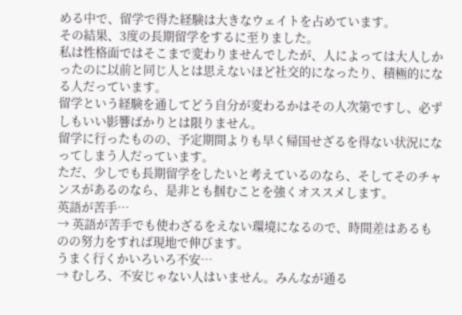める中で、留学で得た経験は大きなウェイトを占めています。
その結果、3度の長期留学をするに至りました。
私は性格面ではそこまで変わりませんでしたが、人によっては大人しかったのに以前と同じ人とは思えないほど社交的になったり、積極的になる人だっています。
留学という経験を通してどう自分が変わるかはその人次第ですし、必ずしもいい影響ばかりとは限りません。
留学に行ったものの、予定期間よりも早く帰国せざるを得ない状況になってしまう人だっています。
ただ、少しでも長期留学をしたいと考えているのなら、そしてそのチャンスがあるのなら、是非とも掴むことを強くオススメします。
英語が苦手…
→ 英語が苦手でも使わざるをえない環境になるので、時間差はあるものの努力をすれば現地で伸びます。
うまく行くかいろいろ不安…
→ むしろ、不安じゃない人はいません。みんなが通る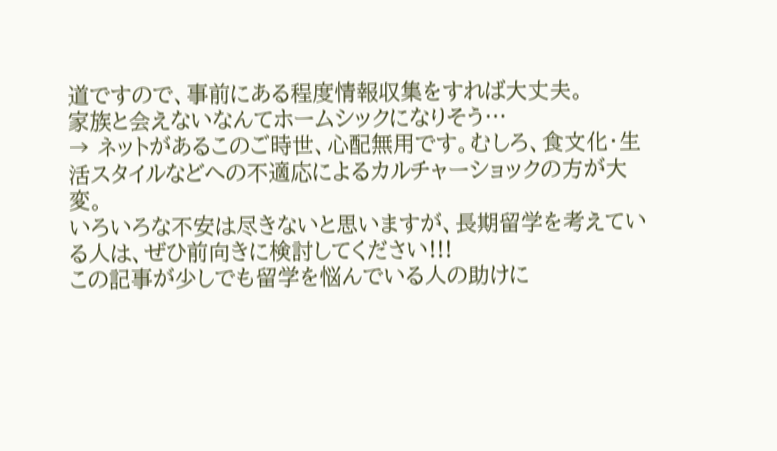道ですので、事前にある程度情報収集をすれば大丈夫。
家族と会えないなんてホームシックになりそう…
→ ネットがあるこのご時世、心配無用です。むしろ、食文化・生活スタイルなどへの不適応によるカルチャーショックの方が大変。
いろいろな不安は尽きないと思いますが、長期留学を考えている人は、ぜひ前向きに検討してください!!!
この記事が少しでも留学を悩んでいる人の助けに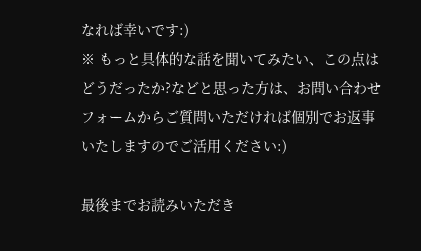なれば幸いです:)
※ もっと具体的な話を聞いてみたい、この点はどうだったか?などと思った方は、お問い合わせフォームからご質問いただければ個別でお返事いたしますのでご活用ください:)

最後までお読みいただき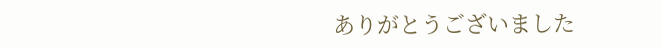ありがとうございました